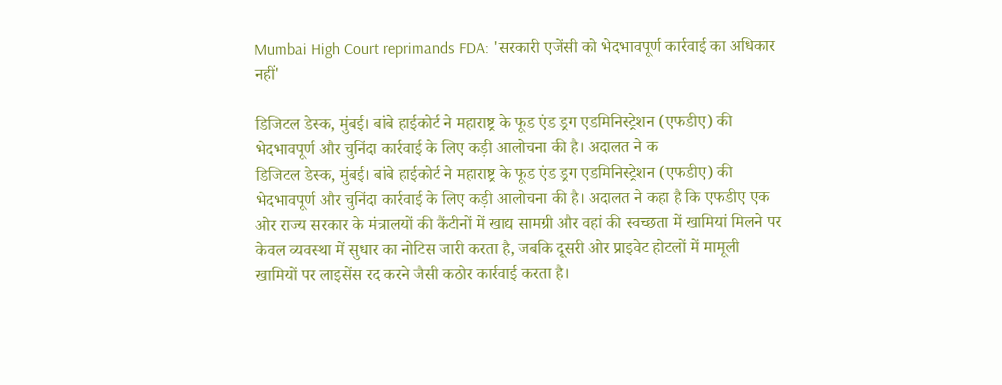Mumbai High Court reprimands FDA: 'सरकारी एजेंसी को भेदभावपूर्ण कार्रवाई का अधिकार नहीं'

डिजिटल डेस्क, मुंबई। बांबे हाईकोर्ट ने महाराष्ट्र के फूड एंड ड्रग एडमिनिस्ट्रेशन (एफडीए) की भेदभावपूर्ण और चुनिंदा कार्रवाई के लिए कड़ी आलोचना की है। अदालत ने क
डिजिटल डेस्क, मुंबई। बांबे हाईकोर्ट ने महाराष्ट्र के फूड एंड ड्रग एडमिनिस्ट्रेशन (एफडीए) की भेदभावपूर्ण और चुनिंदा कार्रवाई के लिए कड़ी आलोचना की है। अदालत ने कहा है कि एफडीए एक ओर राज्य सरकार के मंत्रालयों की कैंटीनों में खाद्य सामग्री और वहां की स्वच्छता में खामियां मिलने पर केवल व्यवस्था में सुधार का नोटिस जारी करता है, जबकि दूसरी ओर प्राइवेट होटलों में मामूली खामियों पर लाइसेंस रद करने जैसी कठोर कार्रवाई करता है।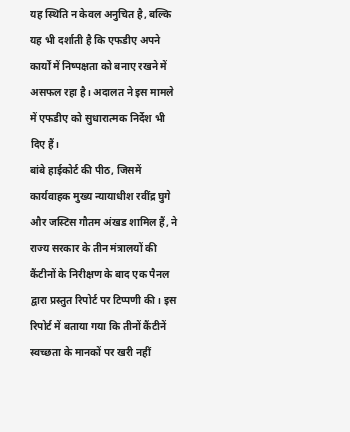यह स्थिति न केवल अनुचित है, बल्कि यह भी दर्शाती है कि एफडीए अपने कार्यों में निष्पक्षता को बनाए रखने में असफल रहा है। अदालत ने इस मामले में एफडीए को सुधारात्मक निर्देश भी दिए हैं।
बांबे हाईकोर्ट की पीठ, जिसमें कार्यवाहक मुख्य न्यायाधीश रवींद्र घुगे और जस्टिस गौतम अंखड शामिल हैं, ने राज्य सरकार के तीन मंत्रालयों की कैंटीनों के निरीक्षण के बाद एक पैनल द्वारा प्रस्तुत रिपोर्ट पर टिप्पणी की। इस रिपोर्ट में बताया गया कि तीनों कैंटीनें स्वच्छता के मानकों पर खरी नहीं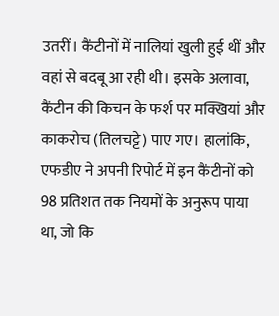उतरीं। कैंटीनों में नालियां खुली हुई थीं और वहां से बदबू आ रही थी। इसके अलावा, कैंटीन की किचन के फर्श पर मक्खियां और काकरोच (तिलचट्टे) पाए गए। हालांकि, एफडीए ने अपनी रिपोर्ट में इन कैंटीनों को 98 प्रतिशत तक नियमों के अनुरूप पाया था, जो कि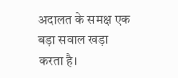अदालत के समक्ष एक बड़ा सवाल खड़ा करता है।